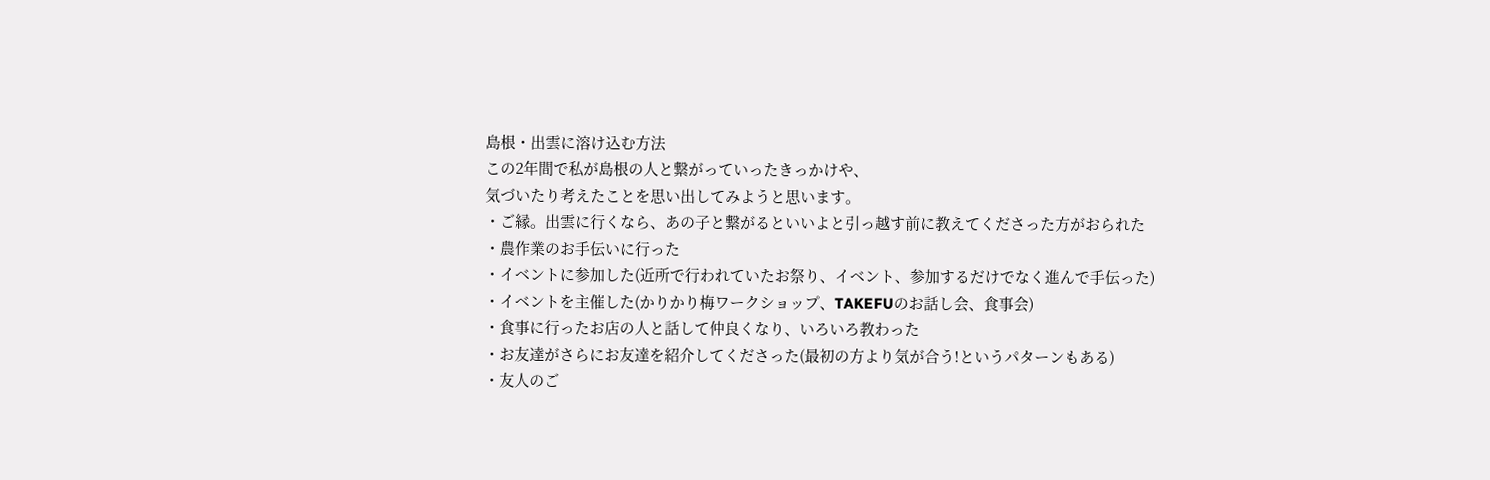島根・出雲に溶け込む方法
この2年間で私が島根の人と繋がっていったきっかけや、
気づいたり考えたことを思い出してみようと思います。
・ご縁。出雲に行くなら、あの子と繋がるといいよと引っ越す前に教えてくださった方がおられた
・農作業のお手伝いに行った
・イベントに参加した(近所で行われていたお祭り、イベント、参加するだけでなく進んで手伝った)
・イベントを主催した(かりかり梅ワークショップ、TAKEFUのお話し会、食事会)
・食事に行ったお店の人と話して仲良くなり、いろいろ教わった
・お友達がさらにお友達を紹介してくださった(最初の方より気が合う!というパターンもある)
・友人のご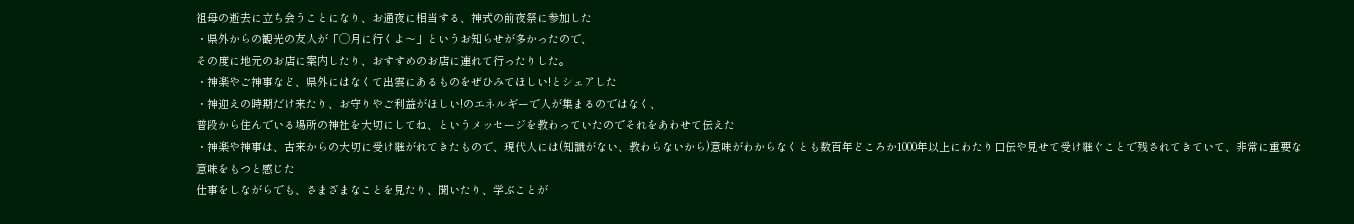祖母の逝去に立ち会うことになり、お通夜に相当する、神式の前夜祭に参加した
・県外からの観光の友人が「◯月に行くよ〜」というお知らせが多かったので、
その度に地元のお店に案内したり、おすすめのお店に連れて行ったりした。
・神楽やご神事など、県外にはなくて出雲にあるものをぜひみてほしい!とシェアした
・神迎えの時期だけ来たり、お守りやご利益がほしい!のエネルギーで人が集まるのではなく、
普段から住んでいる場所の神社を大切にしてね、というメッセージを教わっていたのでそれをあわせて伝えた
・神楽や神事は、古来からの大切に受け継がれてきたもので、現代人には(知識がない、教わらないから)意味がわからなくとも数百年どころか1000年以上にわたり口伝や見せて受け継ぐことで残されてきていて、非常に重要な意味をもつと感じた
仕事をしながらでも、さまざまなことを見たり、聞いたり、学ぶことが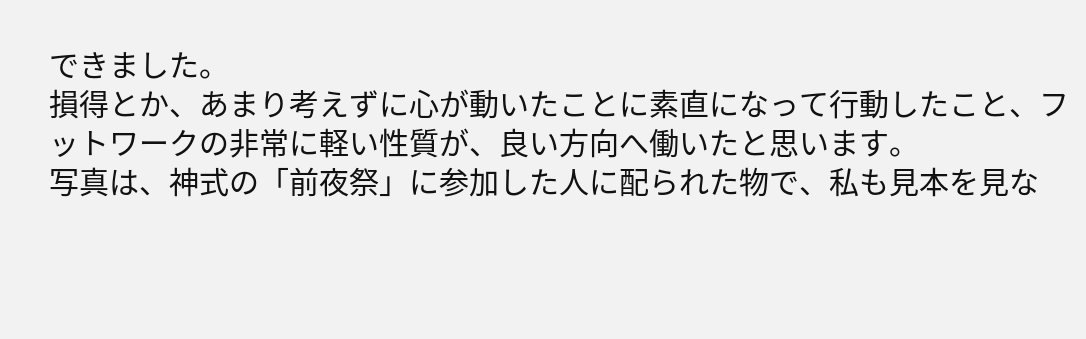できました。
損得とか、あまり考えずに心が動いたことに素直になって行動したこと、フットワークの非常に軽い性質が、良い方向へ働いたと思います。
写真は、神式の「前夜祭」に参加した人に配られた物で、私も見本を見な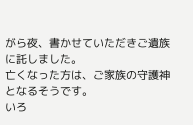がら夜、書かせていただきご遺族に託しました。
亡くなった方は、ご家族の守護神となるそうです。
いろ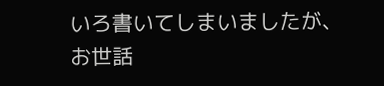いろ書いてしまいましたが、
お世話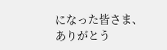になった皆さま、ありがとう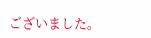ございました。